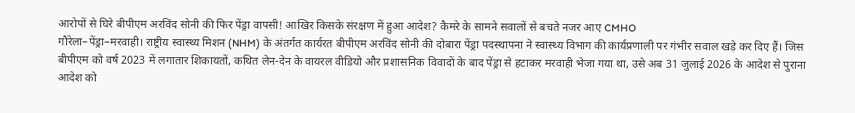आरोपों से घिरे बीपीएम अरविंद सोनी की फिर पेंड्रा वापसी! आखिर किसके संरक्षण में हुआ आदेश? कैमरे के सामने सवालों से बचते नजर आए CMHO
गौरेला–पेंड्रा–मरवाही। राष्ट्रीय स्वास्थ्य मिशन (NHM) के अंतर्गत कार्यरत बीपीएम अरविंद सोनी की दोबारा पेंड्रा पदस्थापना ने स्वास्थ्य विभाग की कार्यप्रणाली पर गंभीर सवाल खड़े कर दिए हैं। जिस बीपीएम को वर्ष 2023 में लगातार शिकायतों, कथित लेन-देन के वायरल वीडियो और प्रशासनिक विवादों के बाद पेंड्रा से हटाकर मरवाही भेजा गया था, उसे अब 31 जुलाई 2026 के आदेश से पुराना आदेश को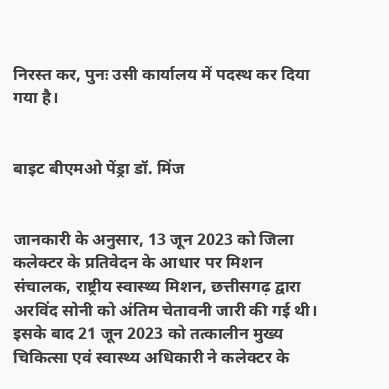निरस्त कर, पुनः उसी कार्यालय में पदस्थ कर दिया गया है।


बाइट बीएमओ पेंड्रा डॉ. मिंज


जानकारी के अनुसार, 13 जून 2023 को जिला कलेक्टर के प्रतिवेदन के आधार पर मिशन संचालक, राष्ट्रीय स्वास्थ्य मिशन, छत्तीसगढ़ द्वारा अरविंद सोनी को अंतिम चेतावनी जारी की गई थी। इसके बाद 21 जून 2023 को तत्कालीन मुख्य चिकित्सा एवं स्वास्थ्य अधिकारी ने कलेक्टर के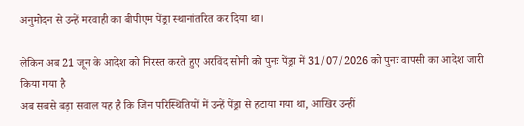अनुमोदन से उन्हें मरवाही का बीपीएम पेंड्रा स्थानांतरित कर दिया था।

लेकिन अब 21 जून के आदेश को निरस्त करते हुए अरविंद सोनी को पुनः पेंड्रा में 31/07/2026 को पुनः वापसी का आदेश जारी किया गया है
अब सबसे बड़ा सवाल यह है कि जिन परिस्थितियों में उन्हें पेंड्रा से हटाया गया था, आखिर उन्हीं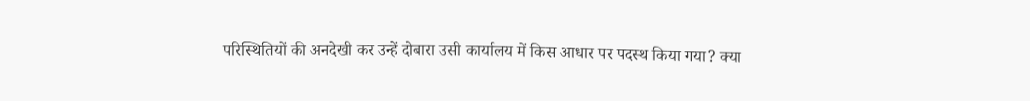परिस्थितियों की अनदेखी कर उन्हें दोबारा उसी कार्यालय में किस आधार पर पदस्थ किया गया? क्या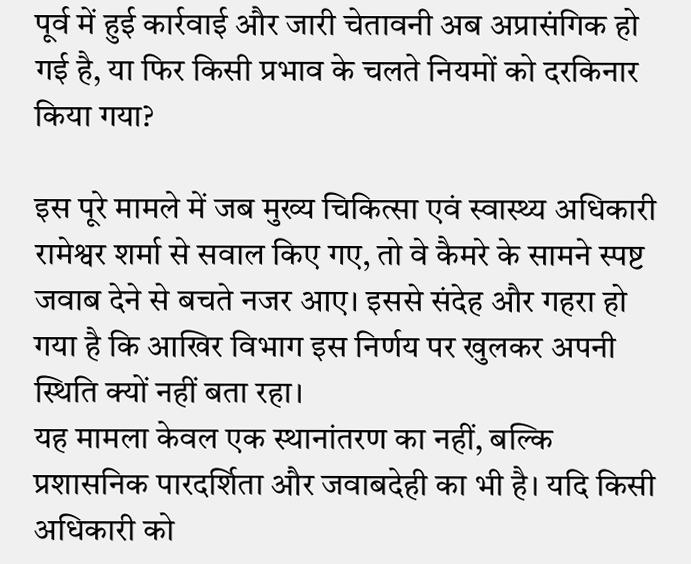पूर्व में हुई कार्रवाई और जारी चेतावनी अब अप्रासंगिक हो गई है, या फिर किसी प्रभाव के चलते नियमों को दरकिनार किया गया?

इस पूरे मामले में जब मुख्य चिकित्सा एवं स्वास्थ्य अधिकारी रामेश्वर शर्मा से सवाल किए गए, तो वे कैमरे के सामने स्पष्ट जवाब देने से बचते नजर आए। इससे संदेह और गहरा हो गया है कि आखिर विभाग इस निर्णय पर खुलकर अपनी स्थिति क्यों नहीं बता रहा।
यह मामला केवल एक स्थानांतरण का नहीं, बल्कि प्रशासनिक पारदर्शिता और जवाबदेही का भी है। यदि किसी अधिकारी को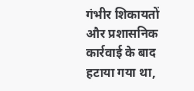गंभीर शिकायतों और प्रशासनिक कार्रवाई के बाद हटाया गया था,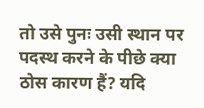तो उसे पुनः उसी स्थान पर पदस्थ करने के पीछे क्या ठोस कारण हैं? यदि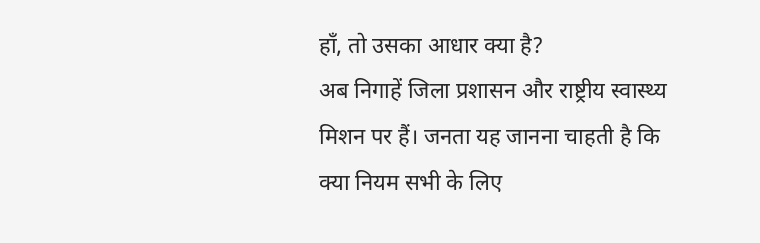हाँ, तो उसका आधार क्या है?
अब निगाहें जिला प्रशासन और राष्ट्रीय स्वास्थ्य मिशन पर हैं। जनता यह जानना चाहती है कि क्या नियम सभी के लिए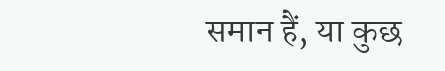समान हैं, या कुछ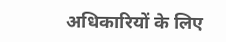अधिकारियों के लिए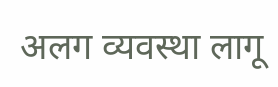अलग व्यवस्था लागू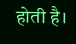होती है।